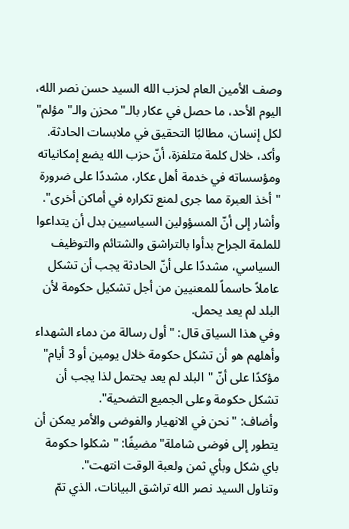وصف الأمين العام لحزب الله السيد حسن نصر الله، اليوم الأحد، ما حصل في عكار بالـ"محزن والـ"مؤلم" لكل إنسان، مطالبًا التحقيق في ملابسات الحادثة.
وأكد، خلال كلمة متلفزة، أنّ حزب الله يضع إمكانياته ومؤسساته في خدمة أهل عكار، مشددًا على ضرورة "أخذ العبرة مما جرى لمنع تكراره في أماكن أخرى".
وأشار إلى أنّ المسؤولين السياسيين بدل أن يتداعوا للملمة الجراح بدأوا بالتراشق والشتائم والتوظيف السياسي، مشددًا على أنّ الحادثة يجب أن تشكل عاملاً حاسماً للمعنيين من أجل تشكيل حكومة لأن البلد لم يعد يحمل.
وفي هذا السياق قال: "أول رسالة من دماء الشهداء وأهلهم هو أن تشكل حكومة خلال يومين أو 3 أيام" مؤكدًا على أنّ "البلد لم يعد يحتمل لذا يجب أن تشكل حكومة وعلى الجميع التضحية".
وأضاف: "نحن في الانهيار والفوضى والأمر يمكن أن يتطور إلى فوضى شاملة" مضيفًا: "شكلوا حكومة باي شكل وبأي ثمن ولعبة الوقت انتهت".
وتناول السيد نصر الله تراشق البيانات، الذي تمّ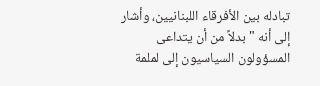تبادله بين الأفرقاء اللبنانيين، وأشار إلى أنه "بدلاً من أن يتداعى المسؤولون السياسيون إلى لملمة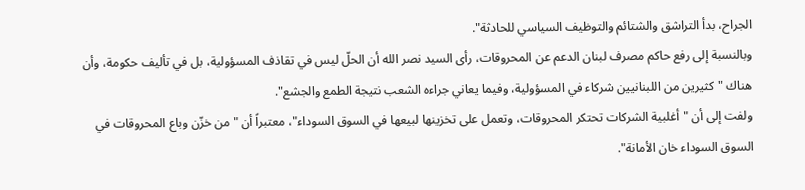الجراح، بدأ التراشق والشتائم والتوظيف السياسي للحادثة".
وبالنسبة إلى رفع حاكم مصرف لبنان الدعم عن المحروقات، رأى السيد نصر الله أن الحلّ ليس في تقاذف المسؤولية، بل في تأليف حكومة، وأن هناك "كثيرين من اللبنانيين شركاء في المسؤولية، وفيما يعاني جراءه الشعب نتيجة الطمع والجشع".
ولفت إلى أن "أغلبية الشركات تحتكر المحروقات، وتعمل على تخزينها لبيعها في السوق السوداء"، معتبراً أن "من خزّن وباع المحروقات في السوق السوداء خان الأمانة".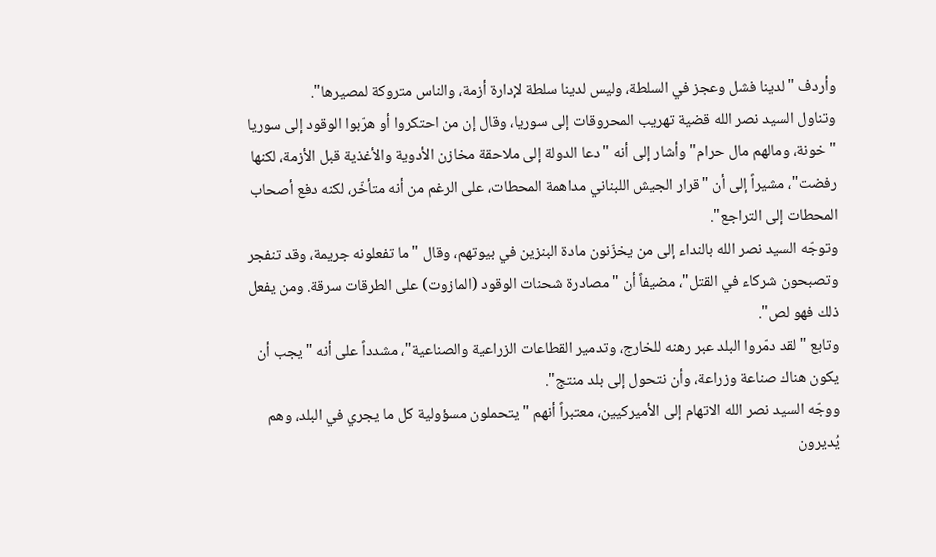وأردف "لدينا فشل وعجز في السلطة، وليس لدينا سلطة لإدارة أزمة، والناس متروكة لمصيرها".
وتناول السيد نصر الله قضية تهريب المحروقات إلى سوريا، وقال إن من احتكروا أو هرّبوا الوقود إلى سوريا "خونة، ومالهم مال حرام" وأشار إلى أنه "دعا الدولة إلى ملاحقة مخازن الأدوية والأغذية قبل الأزمة، لكنها رفضت"، مشيراً إلى أن "قرار الجيش اللبناني مداهمة المحطات، على الرغم من أنه متأخّر، لكنه دفع أصحاب المحطات إلى التراجع".
وتوجّه السيد نصر الله بالنداء إلى من يخزّنون مادة البنزين في بيوتهم، وقال "ما تفعلونه جريمة، وقد تنفجر وتصبحون شركاء في القتل"، مضيفاً أن "مصادرة شحنات الوقود (المازوت) على الطرقات سرقة. ومن يفعل ذلك فهو لص".
وتابع "لقد دمّروا البلد عبر رهنه للخارج، وتدمير القطاعات الزراعية والصناعية"، مشدداً على أنه "يجب أن يكون هناك صناعة وزراعة، وأن نتحول إلى بلد منتج".
ووجّه السيد نصر الله الاتهام إلى الأميركيين، معتبراً أنهم "يتحملون مسؤولية كل ما يجري في البلد، وهم يُديرون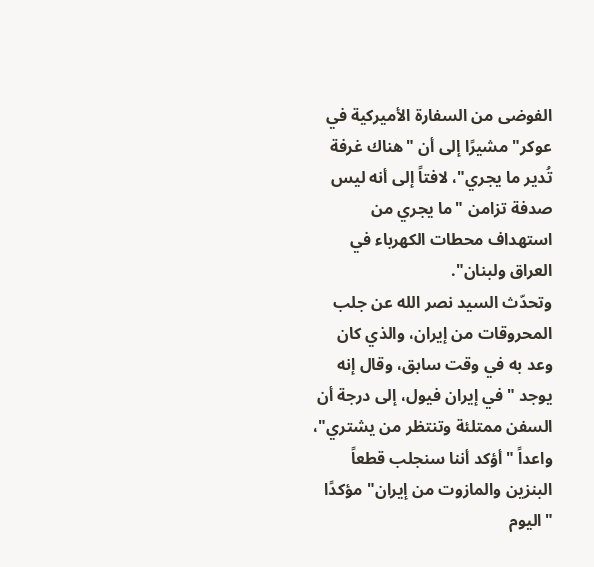الفوضى من السفارة الأميركية في عوكر" مشيرًا إلى أن "هناك غرفة تُدير ما يجري"، لافتاً إلى أنه ليس صدفة تزامن "ما يجري من استهداف محطات الكهرباء في العراق ولبنان".
وتحدّث السيد نصر الله عن جلب المحروقات من إيران، والذي كان وعد به في وقت سابق، وقال إنه يوجد "في إيران فيول، إلى درجة أن السفن ممتلئة وتنتظر من يشتري"، واعداً "أؤكد أننا سنجلب قطعاً البنزين والمازوت من إيران" مؤكدًا "اليوم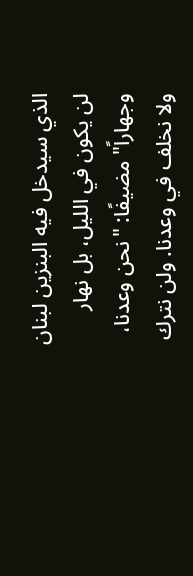الذي سيدخل فيه البنزين لبنان لن يكون في الليل، بل نهار وجهاراً" مضيفًا: "نحن وعدنا، ولا نخلف في وعدنا. ولن نترك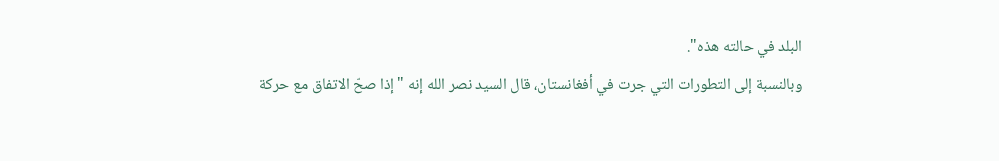البلد في حالته هذه".
وبالنسبة إلى التطورات التي جرت في أفغانستان، قال السيد نصر الله إنه "إذا صحّ الاتفاق مع حركة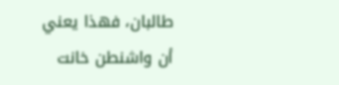طالبان، فهذا يعني أن واشنطن خانت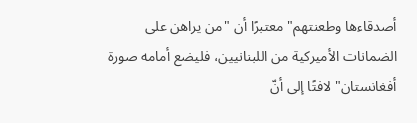أصدقاءها وطعنتهم" معتبرًا أن "من يراهن على الضمانات الأميركية من اللبنانيين، فليضع أمامه صورة أفغانستان" لافتًا إلى أنّ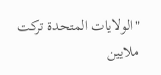"الولايات المتحدة تركت ملايين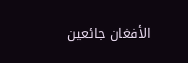الأفغان جائعين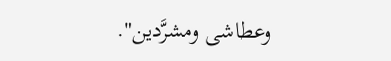وعطاشى ومشرَّدين".